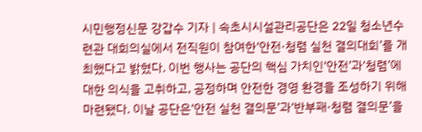시민행정신문 강갑수 기자 | 속초시시설관리공단은 22일 청소년수련관 대회의실에서 전직원이 참여한‘안전·청렴 실천 결의대회’를 개최했다고 밝혔다. 이번 행사는 공단의 핵심 가치인‘안전’과‘청렴’에 대한 의식을 고취하고, 공정하며 안전한 경영 환경을 조성하기 위해 마련됐다. 이날 공단은‘안전 실천 결의문’과‘반부패·청렴 결의문’을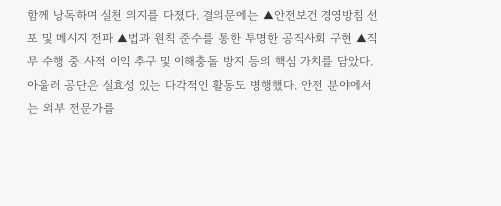함께 낭독하며 실천 의지를 다졌다. 결의문에는 ▲안전보건 경영방침 선포 및 메시지 전파 ▲법과 원칙 준수를 통한 투명한 공직사회 구현 ▲직무 수행 중 사적 이익 추구 및 이해충돌 방지 등의 핵심 가치를 담았다. 아울러 공단은 실효성 있는 다각적인 활동도 병행했다. 안전 분야에서는 외부 전문가를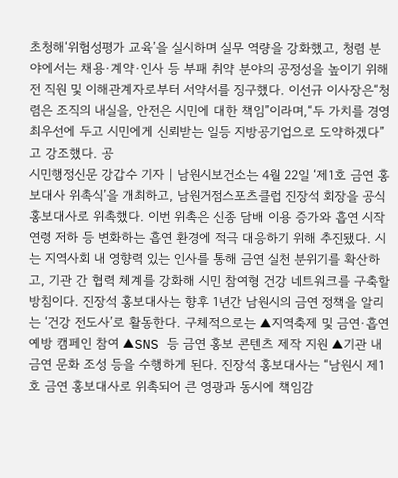초청해‘위험성평가 교육’을 실시하며 실무 역량을 강화했고, 청렴 분야에서는 채용·계약·인사 등 부패 취약 분야의 공정성을 높이기 위해 전 직원 및 이해관계자로부터 서약서를 징구했다. 이선규 이사장은“청렴은 조직의 내실을, 안전은 시민에 대한 책임”이라며,“두 가치를 경영 최우선에 두고 시민에게 신뢰받는 일등 지방공기업으로 도약하겠다”고 강조했다. 공
시민행정신문 강갑수 기자 | 남원시보건소는 4월 22일 ‘제1호 금연 홍보대사 위촉식’을 개최하고, 남원거점스포츠클럽 진장석 회장을 공식 홍보대사로 위촉했다. 이번 위촉은 신종 담배 이용 증가와 흡연 시작 연령 저하 등 변화하는 흡연 환경에 적극 대응하기 위해 추진됐다. 시는 지역사회 내 영향력 있는 인사를 통해 금연 실천 분위기를 확산하고, 기관 간 협력 체계를 강화해 시민 참여형 건강 네트워크를 구축할 방침이다. 진장석 홍보대사는 향후 1년간 남원시의 금연 정책을 알리는 ‘건강 전도사’로 활동한다. 구체적으로는 ▲지역축제 및 금연·흡연예방 캠페인 참여 ▲SNS 등 금연 홍보 콘텐츠 제작 지원 ▲기관 내 금연 문화 조성 등을 수행하게 된다. 진장석 홍보대사는 “남원시 제1호 금연 홍보대사로 위촉되어 큰 영광과 동시에 책임감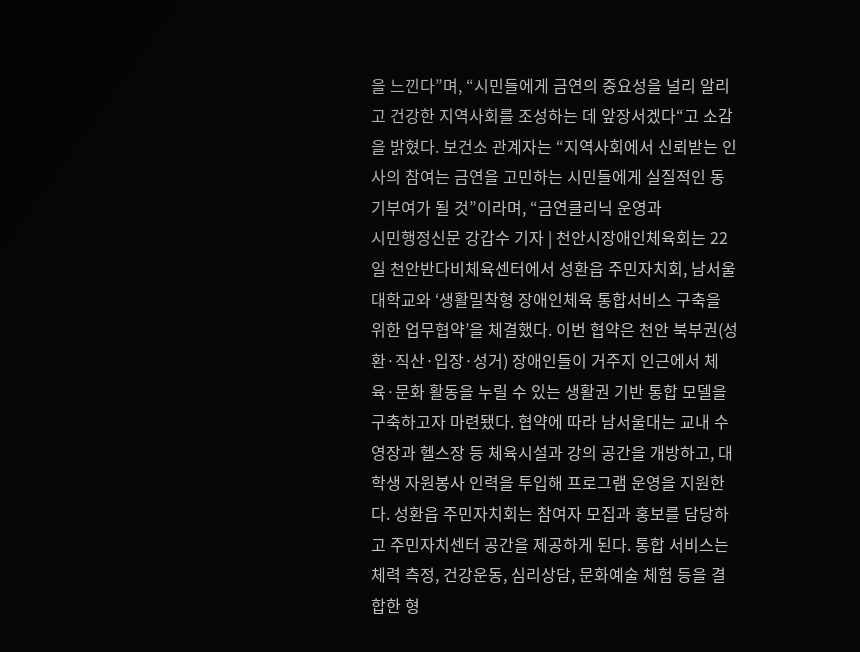을 느낀다”며, “시민들에게 금연의 중요성을 널리 알리고 건강한 지역사회를 조성하는 데 앞장서겠다“고 소감을 밝혔다. 보건소 관계자는 “지역사회에서 신뢰받는 인사의 참여는 금연을 고민하는 시민들에게 실질적인 동기부여가 될 것”이라며, “금연클리닉 운영과
시민행정신문 강갑수 기자 | 천안시장애인체육회는 22일 천안반다비체육센터에서 성환읍 주민자치회, 남서울대학교와 ‘생활밀착형 장애인체육 통합서비스 구축을 위한 업무협약’을 체결했다. 이번 협약은 천안 북부권(성환·직산·입장·성거) 장애인들이 거주지 인근에서 체육·문화 활동을 누릴 수 있는 생활권 기반 통합 모델을 구축하고자 마련됐다. 협약에 따라 남서울대는 교내 수영장과 헬스장 등 체육시설과 강의 공간을 개방하고, 대학생 자원봉사 인력을 투입해 프로그램 운영을 지원한다. 성환읍 주민자치회는 참여자 모집과 홍보를 담당하고 주민자치센터 공간을 제공하게 된다. 통합 서비스는 체력 측정, 건강운동, 심리상담, 문화예술 체험 등을 결합한 형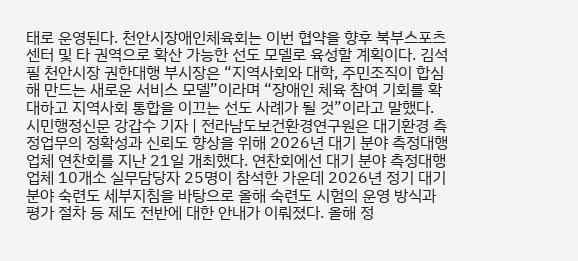태로 운영된다. 천안시장애인체육회는 이번 협약을 향후 북부스포츠센터 및 타 권역으로 확산 가능한 선도 모델로 육성할 계획이다. 김석필 천안시장 권한대행 부시장은 “지역사회와 대학, 주민조직이 합심해 만드는 새로운 서비스 모델”이라며 “장애인 체육 참여 기회를 확대하고 지역사회 통합을 이끄는 선도 사례가 될 것”이라고 말했다.
시민행정신문 강갑수 기자 | 전라남도보건환경연구원은 대기환경 측정업무의 정확성과 신뢰도 향상을 위해 2026년 대기 분야 측정대행업체 연찬회를 지난 21일 개최했다. 연찬회에선 대기 분야 측정대행업체 10개소 실무담당자 25명이 참석한 가운데 2026년 정기 대기 분야 숙련도 세부지침을 바탕으로 올해 숙련도 시험의 운영 방식과 평가 절차 등 제도 전반에 대한 안내가 이뤄졌다. 올해 정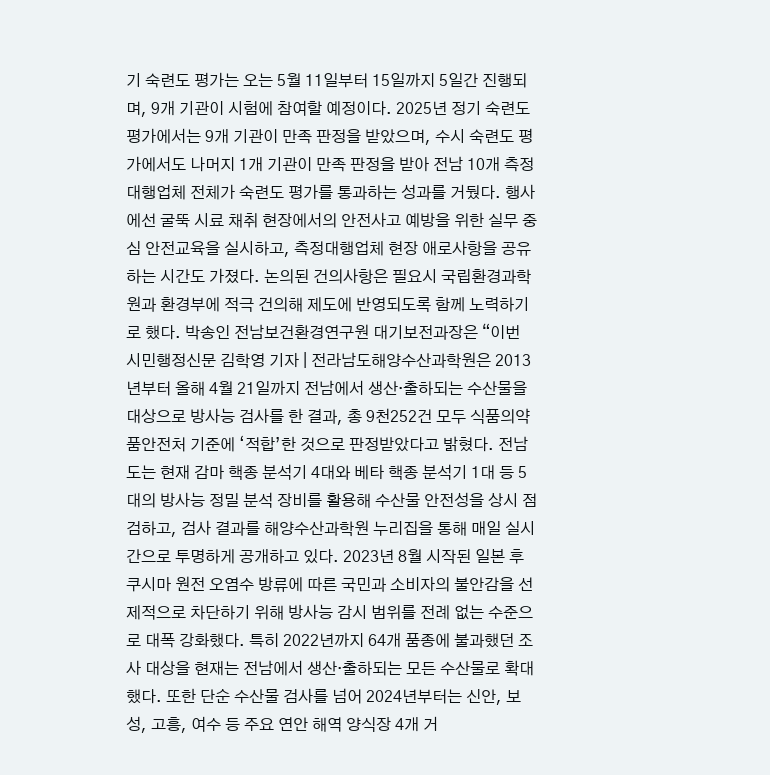기 숙련도 평가는 오는 5월 11일부터 15일까지 5일간 진행되며, 9개 기관이 시험에 참여할 예정이다. 2025년 정기 숙련도 평가에서는 9개 기관이 만족 판정을 받았으며, 수시 숙련도 평가에서도 나머지 1개 기관이 만족 판정을 받아 전남 10개 측정대행업체 전체가 숙련도 평가를 통과하는 성과를 거뒀다. 행사에선 굴뚝 시료 채취 현장에서의 안전사고 예방을 위한 실무 중심 안전교육을 실시하고, 측정대행업체 현장 애로사항을 공유하는 시간도 가졌다. 논의된 건의사항은 필요시 국립환경과학원과 환경부에 적극 건의해 제도에 반영되도록 함께 노력하기로 했다. 박송인 전남보건환경연구원 대기보전과장은 “이번
시민행정신문 김학영 기자 | 전라남도해양수산과학원은 2013년부터 올해 4월 21일까지 전남에서 생산·출하되는 수산물을 대상으로 방사능 검사를 한 결과, 총 9천252건 모두 식품의약품안전처 기준에 ‘적합’한 것으로 판정받았다고 밝혔다. 전남도는 현재 감마 핵종 분석기 4대와 베타 핵종 분석기 1대 등 5대의 방사능 정밀 분석 장비를 활용해 수산물 안전성을 상시 점검하고, 검사 결과를 해양수산과학원 누리집을 통해 매일 실시간으로 투명하게 공개하고 있다. 2023년 8월 시작된 일본 후쿠시마 원전 오염수 방류에 따른 국민과 소비자의 불안감을 선제적으로 차단하기 위해 방사능 감시 범위를 전례 없는 수준으로 대폭 강화했다. 특히 2022년까지 64개 품종에 불과했던 조사 대상을 현재는 전남에서 생산·출하되는 모든 수산물로 확대했다. 또한 단순 수산물 검사를 넘어 2024년부터는 신안, 보성, 고흥, 여수 등 주요 연안 해역 양식장 4개 거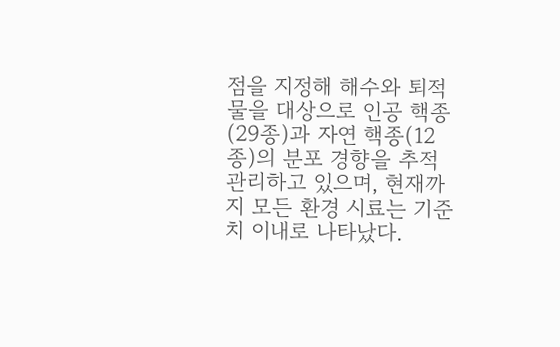점을 지정해 해수와 퇴적물을 대상으로 인공 핵종(29종)과 자연 핵종(12종)의 분포 경향을 추적 관리하고 있으며, 현재까지 모든 환경 시료는 기준치 이내로 나타났다.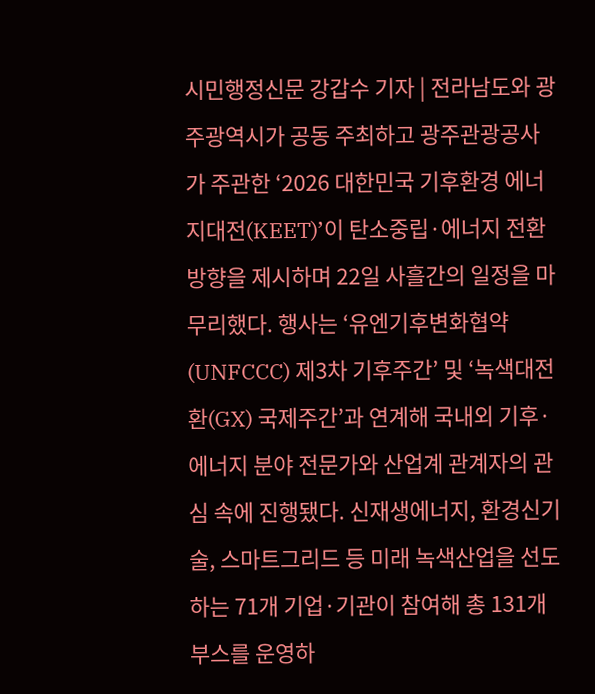시민행정신문 강갑수 기자 | 전라남도와 광주광역시가 공동 주최하고 광주관광공사가 주관한 ‘2026 대한민국 기후환경 에너지대전(KEET)’이 탄소중립·에너지 전환 방향을 제시하며 22일 사흘간의 일정을 마무리했다. 행사는 ‘유엔기후변화협약(UNFCCC) 제3차 기후주간’ 및 ‘녹색대전환(GX) 국제주간’과 연계해 국내외 기후·에너지 분야 전문가와 산업계 관계자의 관심 속에 진행됐다. 신재생에너지, 환경신기술, 스마트그리드 등 미래 녹색산업을 선도하는 71개 기업·기관이 참여해 총 131개 부스를 운영하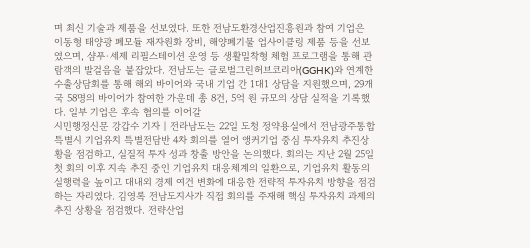며 최신 기술과 제품을 선보였다. 또한 전남도환경산업진흥원과 참여 기업은 이동형 태양광 폐모듈 재자원화 장비, 해양폐기물 업사이클링 제품 등을 선보였으며, 샴푸·세제 리필스테이션 운영 등 생활밀착형 체험 프로그램을 통해 관람객의 발걸음을 붙잡았다. 전남도는 글로벌그린허브코리아(GGHK)와 연계한 수출상담회를 통해 해외 바이어와 국내 기업 간 1대1 상담을 지원했으며, 29개국 58명의 바이어가 참여한 가운데 총 8건, 5억 원 규모의 상담 실적을 기록했다. 일부 기업은 후속 협의를 이어갈
시민행정신문 강갑수 기자 | 전라남도는 22일 도청 정약용실에서 전남광주통합특별시 기업유치 특별전담반 4차 회의를 열어 앵커기업 중심 투자유치 추진상황을 점검하고, 실질적 투자 성과 창출 방안을 논의했다. 회의는 지난 2월 25일 첫 회의 이후 지속 추진 중인 기업유치 대응체계의 일환으로, 기업유치 활동의 실행력을 높이고 대내외 경제 여건 변화에 대응한 전략적 투자유치 방향을 점검하는 자리였다. 김영록 전남도지사가 직접 회의를 주재해 핵심 투자유치 과제의 추진 상황을 점검했다. 전략산업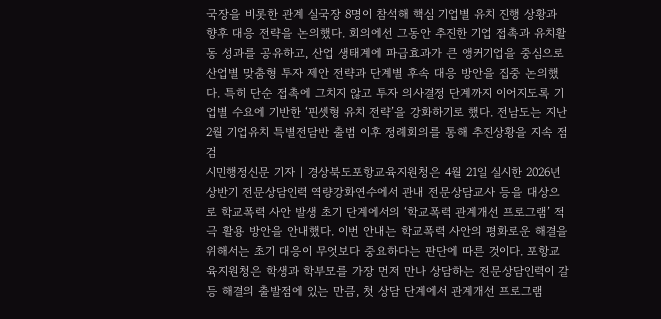국장을 비롯한 관계 실국장 8명이 참석해 핵심 기업별 유치 진행 상황과 향후 대응 전략을 논의했다. 회의에선 그동안 추진한 기업 접촉과 유치활동 성과를 공유하고, 산업 생태계에 파급효과가 큰 앵커기업을 중심으로 산업별 맞춤형 투자 제안 전략과 단계별 후속 대응 방안을 집중 논의했다. 특히 단순 접촉에 그치지 않고 투자 의사결정 단계까지 이어지도록 기업별 수요에 기반한 ‘핀셋형 유치 전략’을 강화하기로 했다. 전남도는 지난 2월 기업유치 특별전담반 출범 이후 정례회의를 통해 추진상황을 지속 점검
시민행정신문 기자 | 경상북도포항교육지원청은 4월 21일 실시한 2026년 상반기 전문상담인력 역량강화연수에서 관내 전문상담교사 등을 대상으로 학교폭력 사안 발생 초기 단계에서의 ‘학교폭력 관계개선 프로그램’ 적극 활용 방안을 안내했다. 이번 안내는 학교폭력 사안의 평화로운 해결을 위해서는 초기 대응이 무엇보다 중요하다는 판단에 따른 것이다. 포항교육지원청은 학생과 학부모를 가장 먼저 만나 상담하는 전문상담인력이 갈등 해결의 출발점에 있는 만큼, 첫 상담 단계에서 관계개선 프로그램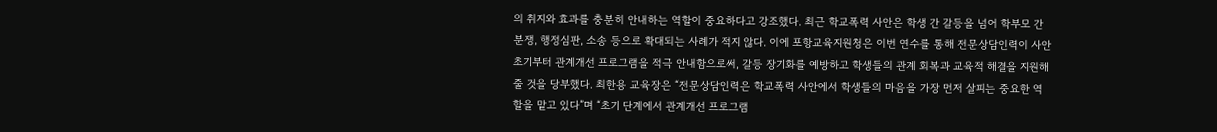의 취지와 효과를 충분히 안내하는 역할이 중요하다고 강조했다. 최근 학교폭력 사안은 학생 간 갈등을 넘어 학부모 간 분쟁, 행정심판, 소송 등으로 확대되는 사례가 적지 않다. 이에 포항교육지원청은 이번 연수를 통해 전문상담인력이 사안 초기부터 관계개선 프로그램을 적극 안내함으로써, 갈등 장기화를 예방하고 학생들의 관계 회복과 교육적 해결을 지원해 줄 것을 당부했다. 최한용 교육장은 “전문상담인력은 학교폭력 사안에서 학생들의 마음을 가장 먼저 살피는 중요한 역할을 맡고 있다”며 “초기 단계에서 관계개선 프로그램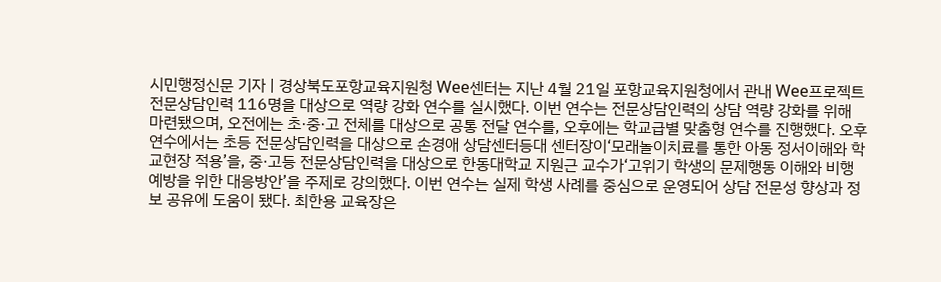시민행정신문 기자 | 경상북도포항교육지원청 Wee센터는 지난 4월 21일 포항교육지원청에서 관내 Wee프로젝트 전문상담인력 116명을 대상으로 역량 강화 연수를 실시했다. 이번 연수는 전문상담인력의 상담 역량 강화를 위해 마련됐으며, 오전에는 초·중·고 전체를 대상으로 공통 전달 연수를, 오후에는 학교급별 맞춤형 연수를 진행했다. 오후 연수에서는 초등 전문상담인력을 대상으로 손경애 상담센터등대 센터장이‘모래놀이치료를 통한 아동 정서이해와 학교현장 적용’을, 중·고등 전문상담인력을 대상으로 한동대학교 지원근 교수가‘고위기 학생의 문제행동 이해와 비행예방을 위한 대응방안’을 주제로 강의했다. 이번 연수는 실제 학생 사례를 중심으로 운영되어 상담 전문성 향상과 정보 공유에 도움이 됐다. 최한용 교육장은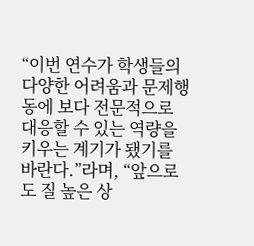“이번 연수가 학생들의 다양한 어려움과 문제행동에 보다 전문적으로 대응할 수 있는 역량을 키우는 계기가 됐기를 바란다.”라며, “앞으로도 질 높은 상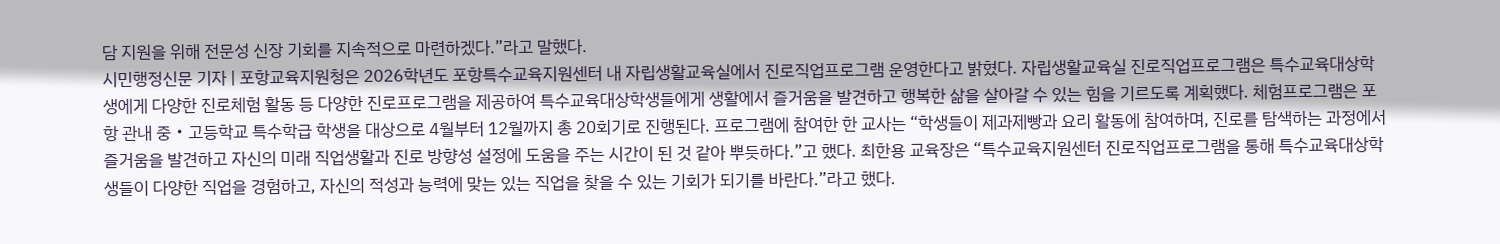담 지원을 위해 전문성 신장 기회를 지속적으로 마련하겠다.”라고 말했다.
시민행정신문 기자 | 포항교육지원청은 2026학년도 포항특수교육지원센터 내 자립생활교육실에서 진로직업프로그램 운영한다고 밝혔다. 자립생활교육실 진로직업프로그램은 특수교육대상학생에게 다양한 진로체험 활동 등 다양한 진로프로그램을 제공하여 특수교육대상학생들에게 생활에서 즐거움을 발견하고 행복한 삶을 살아갈 수 있는 힘을 기르도록 계획했다. 체험프로그램은 포항 관내 중・고등학교 특수학급 학생을 대상으로 4월부터 12월까지 총 20회기로 진행된다. 프로그램에 참여한 한 교사는 “학생들이 제과제빵과 요리 활동에 참여하며, 진로를 탐색하는 과정에서 즐거움을 발견하고 자신의 미래 직업생활과 진로 방향성 설정에 도움을 주는 시간이 된 것 같아 뿌듯하다.”고 했다. 최한용 교육장은 “특수교육지원센터 진로직업프로그램을 통해 특수교육대상학생들이 다양한 직업을 경험하고, 자신의 적성과 능력에 맞는 있는 직업을 찾을 수 있는 기회가 되기를 바란다.”라고 했다.